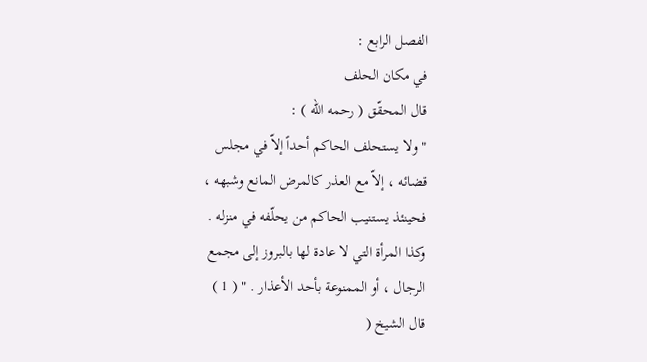الفصل الرابع :
في مكان الحلف
قال المحقّق ( رحمه الله ) :
" ولا يستحلف الحاكم أحداً إلاّ في مجلس
قضائه ، إلاّ مع العذر كالمرض المانع وشبهه ،
فحينئذ يستنيب الحاكم من يحلّفه في منزله .
وكذا المرأة التي لا عادة لها بالبروز إلى مجمع
الرجال ، أو الممنوعة بأحد الأعذار . " ( 1 )
قال الشيخ (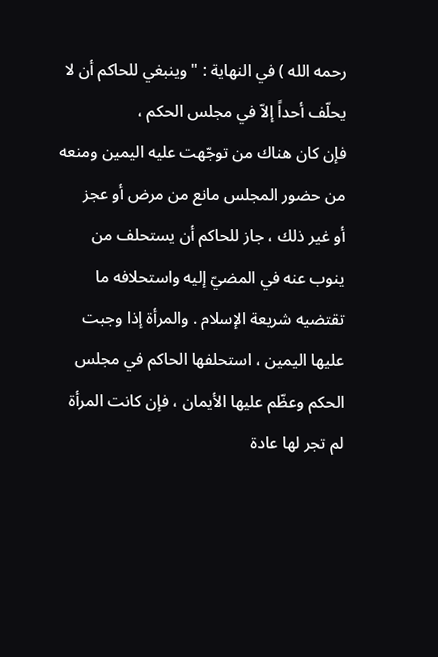رحمه الله ) في النهاية : " وينبغي للحاكم أن لا يحلّف أحداً إلاّ في مجلس الحكم ،
فإن كان هناك من توجّهت عليه اليمين ومنعه من حضور المجلس مانع من مرض أو عجز
أو غير ذلك ، جاز للحاكم أن يستحلف من ينوب عنه في المضيّ إليه واستحلافه ما
تقتضيه شريعة الإسلام . والمرأة إذا وجبت عليها اليمين ، استحلفها الحاكم في مجلس
الحكم وعظّم عليها الأيمان ، فإن كانت المرأة لم تجر لها عادة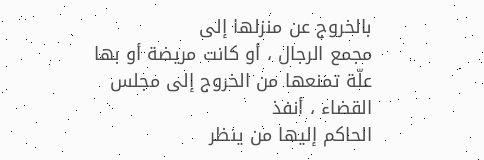بالخروج عن منزلها إلى
مجمع الرجال ، أو كانت مريضة أو بها علّة تمنعها من الخروج إلى مجلس القضاء ، أنفذ
الحاكم إليها من ينظر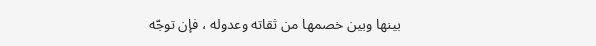بينها وبين خصمها من ثقاته وعدوله ، فإن توجّه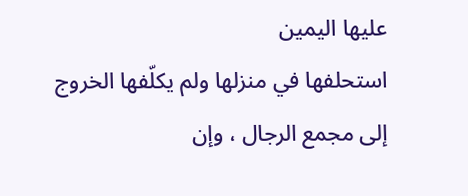عليها اليمين
استحلفها في منزلها ولم يكلّفها الخروج إلى مجمع الرجال ، وإن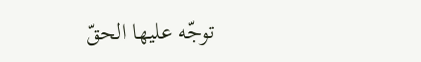توجّه عليها الحقّ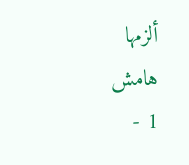ألزمها
هامش
1 -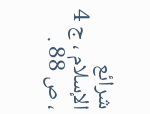شرائع الإسلام ، ج 4 ، ص 88 .